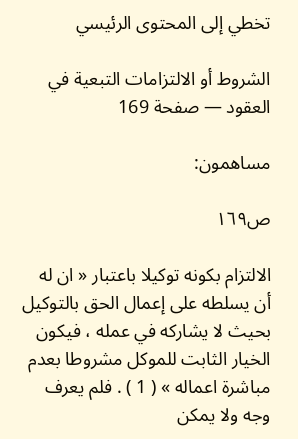تخطي إلى المحتوى الرئيسي

الشروط أو الالتزامات التبعية في العقود — صفحة 169

مساهمون:

ص١٦٩

الالتزام بكونه توكيلا باعتبار « ان له أن يسلطه على إعمال الحق بالتوكيل بحيث لا يشاركه في عمله ، فيكون الخيار الثابت للموكل مشروطا بعدم مباشرة اعماله » ( 1 ) . فلم يعرف وجه ولا يمكن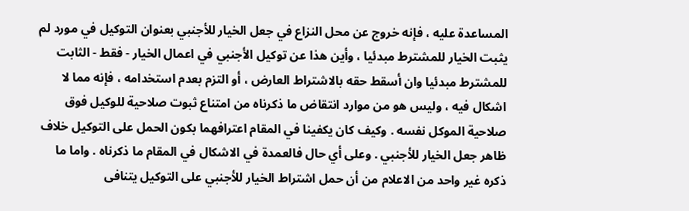المساعدة عليه ، فإنه خروج عن محل النزاع في جعل الخيار للأجنبي بعنوان التوكيل في مورد لم يثبت الخيار للمشترط مبدئيا ، وأين هذا عن توكيل الأجنبي في اعمال الخيار - فقط - الثابت للمشترط مبدئيا وان أسقط حقه بالاشتراط العارض ، أو التزم بعدم استخدامه ، فإنه مما لا اشكال فيه ، وليس هو من موارد انتقاض ما ذكرناه من امتناع ثبوت صلاحية للوكيل فوق صلاحية الموكل نفسه . وكيف كان يكفينا في المقام اعترافهما بكون الحمل على التوكيل خلاف ظاهر جعل الخيار للأجنبي . وعلى أي حال فالعمدة في الاشكال في المقام ما ذكرناه . واما ما ذكره غير واحد من الاعلام من أن حمل اشتراط الخيار للأجنبي على التوكيل يتنافى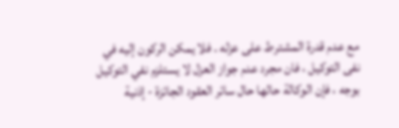مع عدم قدرة المشترط على عزله . فلا يمكن الركون إليه في نفى التوكيل ، فان مجرد عدم جواز العزل لا يستلزم نفي التوكيل بوجه ، فإن الوكالة حالها حال سائر العقود الجائزة - إذنية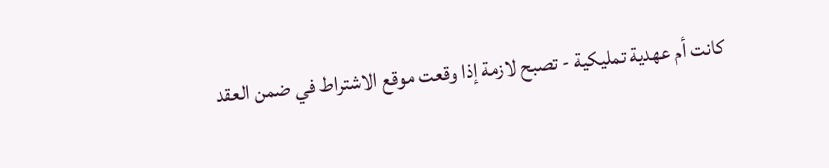كانت أم عهدية تمليكية - تصبح لازمة إذا وقعت موقع الاشتراط في ضمن العقد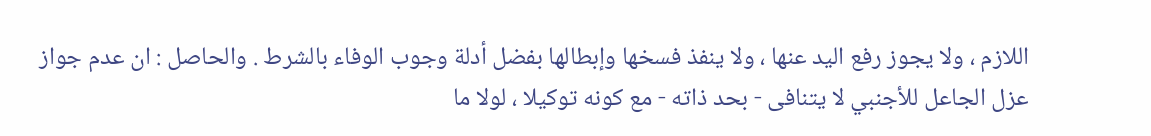اللازم ، ولا يجوز رفع اليد عنها ، ولا ينفذ فسخها وإبطالها بفضل أدلة وجوب الوفاء بالشرط . والحاصل : ان عدم جواز عزل الجاعل للأجنبي لا يتنافى - بحد ذاته - مع كونه توكيلا ، لولا ما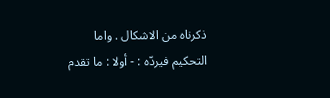ذكرناه من الاشكال . واما التحكيم فيردّه : - أولا : ما تقدم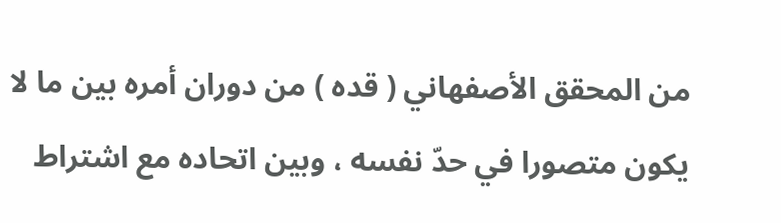من المحقق الأصفهاني ( قده ) من دوران أمره بين ما لا يكون متصورا في حدّ نفسه ، وبين اتحاده مع اشتراط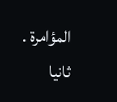المؤامرة . ثانيا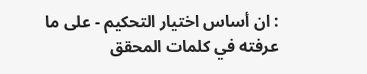: ان أساس اختيار التحكيم - على ما عرفته في كلمات المحقق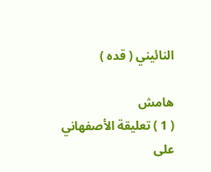النائيني ( قده )

هامش
( 1 ) تعليقة الأصفهاني على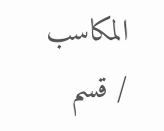المكاسب / قسم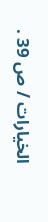الخيارات / ص 39 .